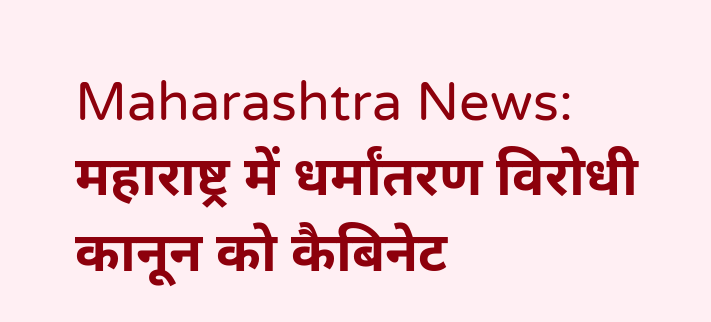Maharashtra News: महाराष्ट्र में धर्मांतरण विरोधी कानून को कैबिनेट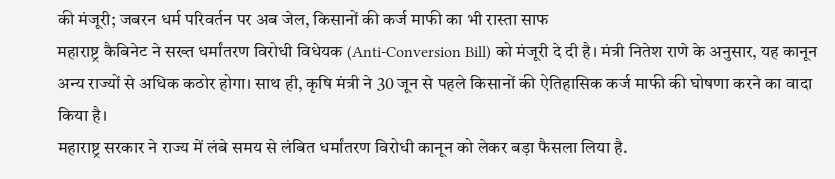की मंजूरी; जबरन धर्म परिवर्तन पर अब जेल, किसानों की कर्ज माफी का भी रास्ता साफ
महाराष्ट्र कैबिनेट ने सख्त धर्मांतरण विरोधी विधेयक (Anti-Conversion Bill) को मंजूरी दे दी है। मंत्री नितेश राणे के अनुसार, यह कानून अन्य राज्यों से अधिक कठोर होगा। साथ ही, कृषि मंत्री ने 30 जून से पहले किसानों की ऐतिहासिक कर्ज माफी की घोषणा करने का वादा किया है।
महाराष्ट्र सरकार ने राज्य में लंबे समय से लंबित धर्मांतरण विरोधी कानून को लेकर बड़ा फैसला लिया है.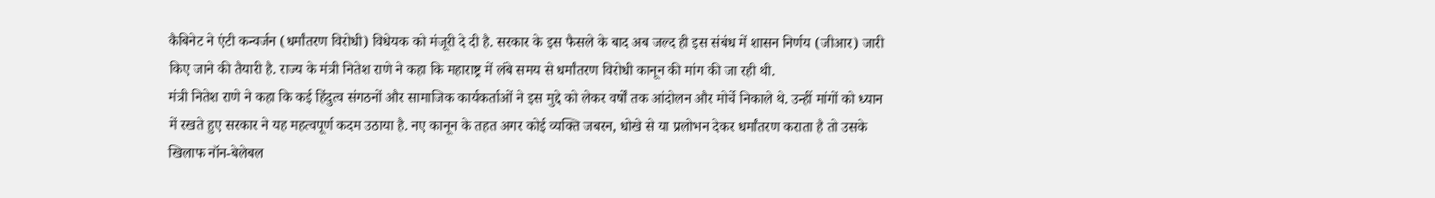कैबिनेट ने एंटी कन्वर्जन (धर्मांतरण विरोधी) विधेयक को मंजूरी दे दी है. सरकार के इस फैसले के बाद अब जल्द ही इस संबंध में शासन निर्णय (जीआर) जारी किए जाने की तैयारी है. राज्य के मंत्री नितेश राणे ने कहा कि महाराष्ट्र में लंबे समय से धर्मांतरण विरोधी कानून की मांग की जा रही थी.
मंत्री नितेश राणे ने कहा कि कई हिंदुत्व संगठनों और सामाजिक कार्यकर्ताओं ने इस मुद्दे को लेकर वर्षों तक आंदोलन और मोर्चे निकाले थे. उन्हीं मांगों को ध्यान में रखते हुए सरकार ने यह महत्वपूर्ण कदम उठाया है. नए कानून के तहत अगर कोई व्यक्ति जबरन, धोखे से या प्रलोभन देकर धर्मांतरण कराता है तो उसके खिलाफ नॉन-बेलेबल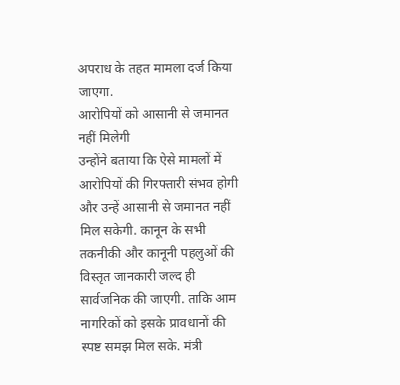अपराध के तहत मामला दर्ज किया जाएगा.
आरोपियों को आसानी से जमानत नहीं मिलेगी
उन्होंने बताया कि ऐसे मामलों में आरोपियों की गिरफ्तारी संभव होगी और उन्हें आसानी से जमानत नहीं मिल सकेगी. कानून के सभी तकनीकी और कानूनी पहलुओं की विस्तृत जानकारी जल्द ही सार्वजनिक की जाएगी. ताकि आम नागरिकों को इसके प्रावधानों की स्पष्ट समझ मिल सके. मंत्री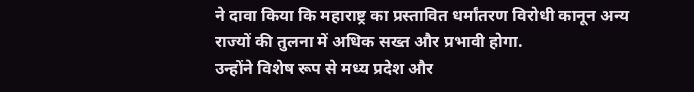ने दावा किया कि महाराष्ट्र का प्रस्तावित धर्मांतरण विरोधी कानून अन्य राज्यों की तुलना में अधिक सख्त और प्रभावी होगा.
उन्होंने विशेष रूप से मध्य प्रदेश और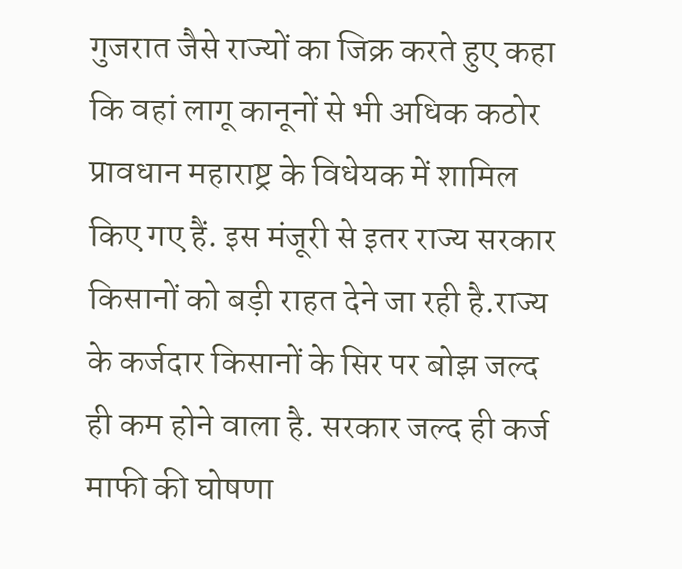गुजरात जैसे राज्यों का जिक्र करते हुए कहा कि वहां लागू कानूनों से भी अधिक कठोर प्रावधान महाराष्ट्र के विधेयक में शामिल किए गए हैं. इस मंजूरी से इतर राज्य सरकार किसानों को बड़ी राहत देने जा रही है.राज्य के कर्जदार किसानों के सिर पर बोझ जल्द ही कम होने वाला है. सरकार जल्द ही कर्ज माफी की घोषणा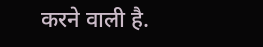करने वाली है.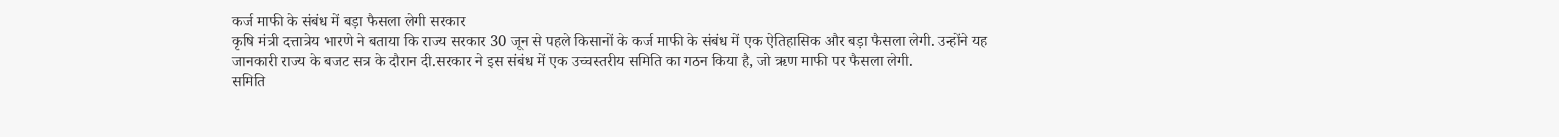कर्ज माफी के संबंध में बड़ा फैसला लेगी सरकार
कृषि मंत्री दत्तात्रेय भारणे ने बताया कि राज्य सरकार 30 जून से पहले किसानों के कर्ज माफी के संबंध में एक ऐतिहासिक और बड़ा फैसला लेगी. उन्होंने यह जानकारी राज्य के बजट सत्र के दौरान दी.सरकार ने इस संबंध में एक उच्चस्तरीय समिति का गठन किया है, जो ऋण माफी पर फैसला लेगी.
समिति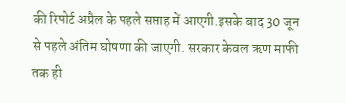की रिपोर्ट अप्रैल के पहले सप्ताह में आएगी.इसके बाद 30 जून से पहले अंतिम घोषणा की जाएगी. सरकार केवल ऋण माफी तक ही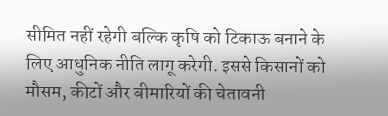सीमित नहीं रहेगी बल्कि कृषि को टिकाऊ बनाने के लिए आधुनिक नीति लागू करेगी. इससे किसानों को मौसम, कीटों और बीमारियों की चेतावनी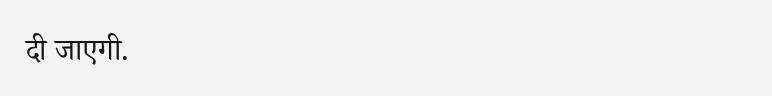दी जाएगी.